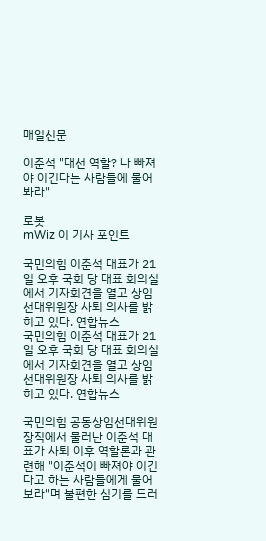매일신문

이준석 "대선 역할? 나 빠져야 이긴다는 사람들에 물어봐라"

로봇
mWiz 이 기사 포인트

국민의힘 이준석 대표가 21일 오후 국회 당 대표 회의실에서 기자회견을 열고 상임선대위원장 사퇴 의사를 밝히고 있다. 연합뉴스
국민의힘 이준석 대표가 21일 오후 국회 당 대표 회의실에서 기자회견을 열고 상임선대위원장 사퇴 의사를 밝히고 있다. 연합뉴스

국민의힘 공동상임선대위원장직에서 물러난 이준석 대표가 사퇴 이후 역할론과 관련해 "이준석이 빠져야 이긴다고 하는 사람들에게 물어보라"며 불편한 심기를 드러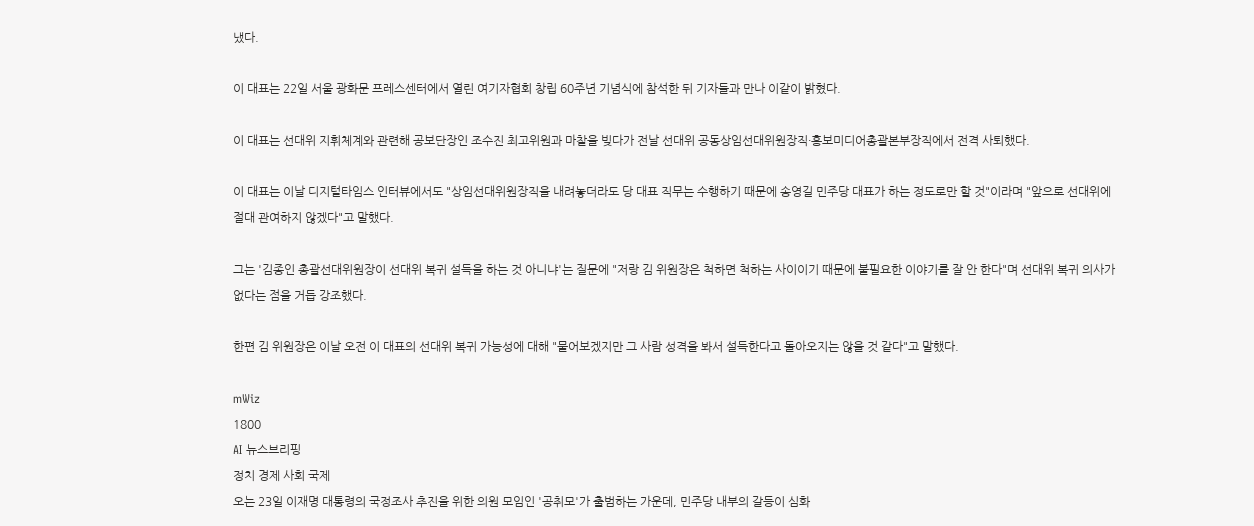냈다.

이 대표는 22일 서울 광화문 프레스센터에서 열린 여기자협회 창립 60주년 기념식에 참석한 뒤 기자들과 만나 이같이 밝혔다.

이 대표는 선대위 지휘체계와 관련해 공보단장인 조수진 최고위원과 마찰을 빚다가 전날 선대위 공동상임선대위원장직·홍보미디어총괄본부장직에서 전격 사퇴했다.

이 대표는 이날 디지털타임스 인터뷰에서도 "상임선대위원장직을 내려놓더라도 당 대표 직무는 수행하기 때문에 송영길 민주당 대표가 하는 정도로만 할 것"이라며 "앞으로 선대위에 절대 관여하지 않겠다"고 말했다.

그는 '김종인 총괄선대위원장이 선대위 복귀 설득을 하는 것 아니냐'는 질문에 "저랑 김 위원장은 척하면 척하는 사이이기 때문에 불필요한 이야기를 잘 안 한다"며 선대위 복귀 의사가 없다는 점을 거듭 강조했다.

한편 김 위원장은 이날 오전 이 대표의 선대위 복귀 가능성에 대해 "물어보겠지만 그 사람 성격을 봐서 설득한다고 돌아오지는 않을 것 같다"고 말했다.

mWiz
1800
AI 뉴스브리핑
정치 경제 사회 국제
오는 23일 이재명 대통령의 국정조사 추진을 위한 의원 모임인 '공취모'가 출범하는 가운데, 민주당 내부의 갈등이 심화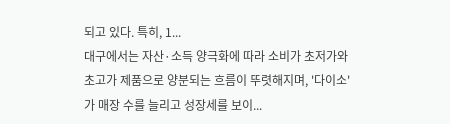되고 있다. 특히, 1...
대구에서는 자산·소득 양극화에 따라 소비가 초저가와 초고가 제품으로 양분되는 흐름이 뚜렷해지며, '다이소'가 매장 수를 늘리고 성장세를 보이...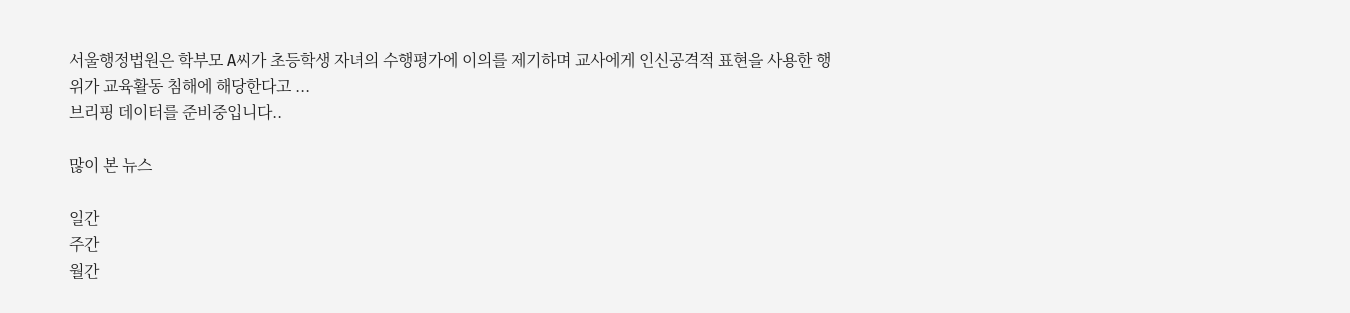서울행정법원은 학부모 A씨가 초등학생 자녀의 수행평가에 이의를 제기하며 교사에게 인신공격적 표현을 사용한 행위가 교육활동 침해에 해당한다고 ...
브리핑 데이터를 준비중입니다..

많이 본 뉴스

일간
주간
월간